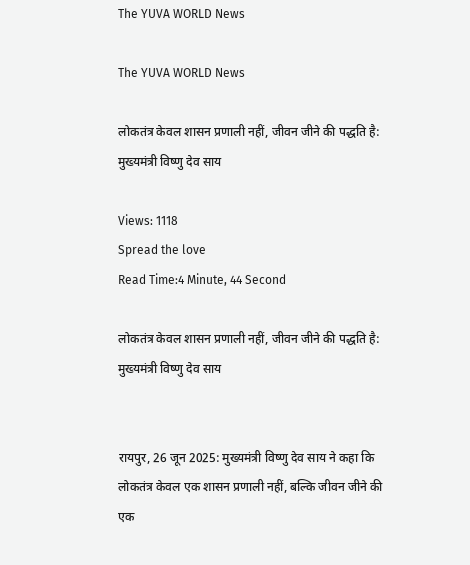The YUVA WORLD News

The YUVA WORLD News

लोकतंत्र केवल शासन प्रणाली नहीं, जीवन जीने की पद्धति है: मुख्यमंत्री विष्णु देव साय

Views: 1118
Spread the love
Read Time:4 Minute, 44 Second

लोकतंत्र केवल शासन प्रणाली नहीं, जीवन जीने की पद्धति है: मुख्यमंत्री विष्णु देव साय


रायपुर, 26 जून 2025: मुख्यमंत्री विष्णु देव साय ने कहा कि लोकतंत्र केवल एक शासन प्रणाली नहीं, बल्कि जीवन जीने की एक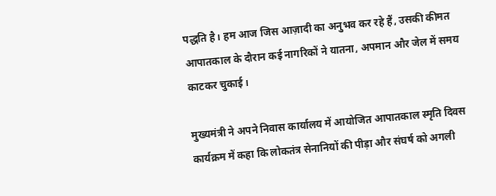पद्धति है। हम आज जिस आज़ादी का अनुभव कर रहे हैं, उसकी कीमत आपातकाल के दौरान कई नागरिकों ने यातना, अपमान और जेल में समय काटकर चुकाई।

मुख्यमंत्री ने अपने निवास कार्यालय में आयोजित आपातकाल स्मृति दिवस कार्यक्रम में कहा कि लोकतंत्र सेनानियों की पीड़ा और संघर्ष को अगली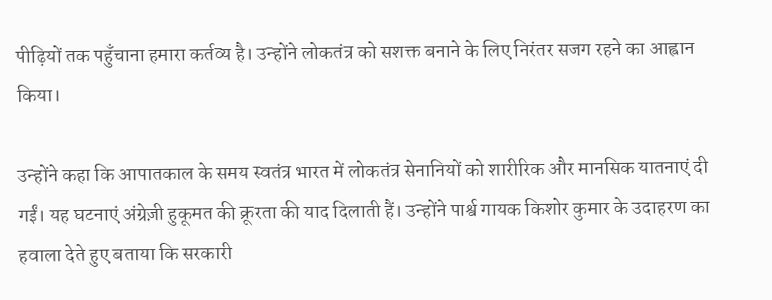पीढ़ियों तक पहुँचाना हमारा कर्तव्य है। उन्होंने लोकतंत्र को सशक्त बनाने के लिए निरंतर सजग रहने का आह्वान किया।

उन्होंने कहा कि आपातकाल के समय स्वतंत्र भारत में लोकतंत्र सेनानियों को शारीरिक और मानसिक यातनाएं दी गईं। यह घटनाएं अंग्रेज़ी हुकूमत की क्रूरता की याद दिलाती हैं। उन्होंने पार्श्व गायक किशोर कुमार के उदाहरण का हवाला देते हुए बताया कि सरकारी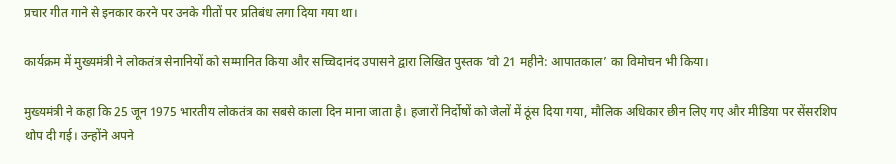प्रचार गीत गाने से इनकार करने पर उनके गीतों पर प्रतिबंध लगा दिया गया था।

कार्यक्रम में मुख्यमंत्री ने लोकतंत्र सेनानियों को सम्मानित किया और सच्चिदानंद उपासने द्वारा लिखित पुस्तक ‘वो 21 महीने: आपातकाल’ का विमोचन भी किया।

मुख्यमंत्री ने कहा कि 25 जून 1975 भारतीय लोकतंत्र का सबसे काला दिन माना जाता है। हजारों निर्दोषों को जेलों में ठूंस दिया गया, मौलिक अधिकार छीन लिए गए और मीडिया पर सेंसरशिप थोप दी गई। उन्होंने अपने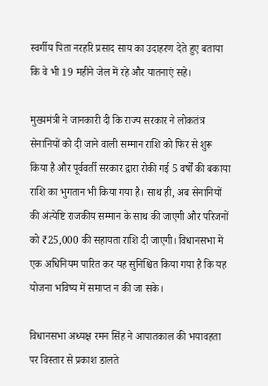स्वर्गीय पिता नरहरि प्रसाद साय का उदाहरण देते हुए बताया कि वे भी 19 महीने जेल में रहे और यातनाएं सहे।

मुख्यमंत्री ने जानकारी दी कि राज्य सरकार ने लोकतंत्र सेनानियों को दी जाने वाली सम्मान राशि को फिर से शुरू किया है और पूर्ववर्ती सरकार द्वारा रोकी गई 5 वर्षों की बकाया राशि का भुगतान भी किया गया है। साथ ही, अब सेनानियों की अंत्येष्टि राजकीय सम्मान के साथ की जाएगी और परिजनों को ₹25,000 की सहायता राशि दी जाएगी। विधानसभा में एक अधिनियम पारित कर यह सुनिश्चित किया गया है कि यह योजना भविष्य में समाप्त न की जा सके।

विधानसभा अध्यक्ष रमन सिंह ने आपातकाल की भयावहता पर विस्तार से प्रकाश डालते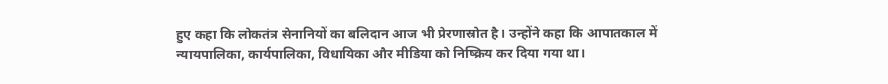हुए कहा कि लोकतंत्र सेनानियों का बलिदान आज भी प्रेरणास्रोत है। उन्होंने कहा कि आपातकाल में न्यायपालिका, कार्यपालिका, विधायिका और मीडिया को निष्क्रिय कर दिया गया था।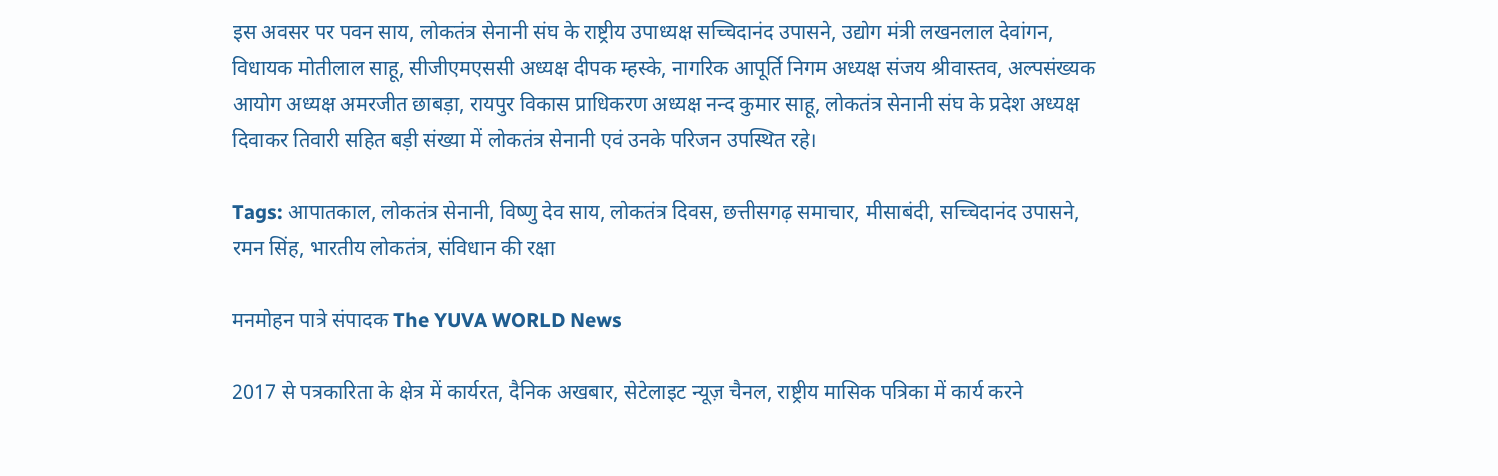इस अवसर पर पवन साय, लोकतंत्र सेनानी संघ के राष्ट्रीय उपाध्यक्ष सच्चिदानंद उपासने, उद्योग मंत्री लखनलाल देवांगन, विधायक मोतीलाल साहू, सीजीएमएससी अध्यक्ष दीपक म्हस्के, नागरिक आपूर्ति निगम अध्यक्ष संजय श्रीवास्तव, अल्पसंख्यक आयोग अध्यक्ष अमरजीत छाबड़ा, रायपुर विकास प्राधिकरण अध्यक्ष नन्द कुमार साहू, लोकतंत्र सेनानी संघ के प्रदेश अध्यक्ष दिवाकर तिवारी सहित बड़ी संख्या में लोकतंत्र सेनानी एवं उनके परिजन उपस्थित रहे।

Tags: आपातकाल, लोकतंत्र सेनानी, विष्णु देव साय, लोकतंत्र दिवस, छत्तीसगढ़ समाचार, मीसाबंदी, सच्चिदानंद उपासने, रमन सिंह, भारतीय लोकतंत्र, संविधान की रक्षा

मनमोहन पात्रे संपादक The YUVA WORLD News

2017 से पत्रकारिता के क्षेत्र में कार्यरत, दैनिक अखबार, सेटेलाइट न्यूज़ चैनल, राष्ट्रीय मासिक पत्रिका में कार्य करने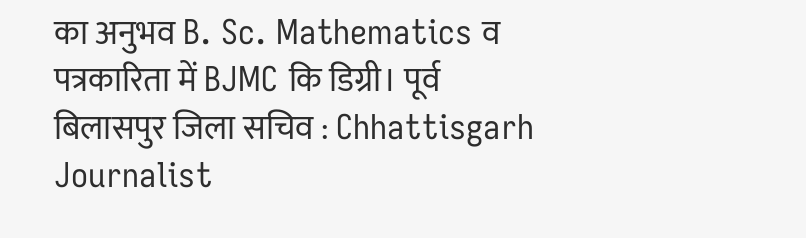का अनुभव B. Sc. Mathematics व पत्रकारिता में BJMC कि डिग्री। पूर्व बिलासपुर जिला सचिव : Chhattisgarh Journalist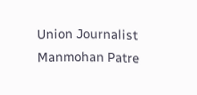Union Journalist Manmohan Patre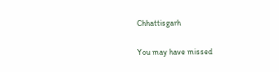Chhattisgarh

You may have missed